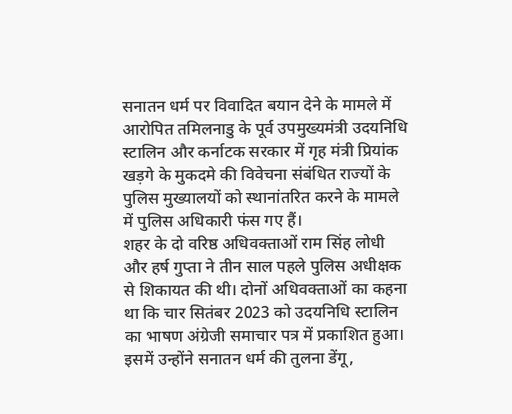सनातन धर्म पर विवादित बयान देने के मामले में आरोपित तमिलनाडु के पूर्व उपमुख्यमंत्री उदयनिधि स्टालिन और कर्नाटक सरकार में गृह मंत्री प्रियांक खड़गे के मुकदमे की विवेचना संबंधित राज्यों के पुलिस मुख्यालयों को स्थानांतरित करने के मामले में पुलिस अधिकारी फंस गए हैं।
शहर के दो वरिष्ठ अधिवक्ताओं राम सिंह लोधी और हर्ष गुप्ता ने तीन साल पहले पुलिस अधीक्षक से शिकायत की थी। दोनों अधिवक्ताओं का कहना था कि चार सितंबर 2023 को उदयनिधि स्टालिन का भाषण अंग्रेजी समाचार पत्र में प्रकाशित हुआ।
इसमें उन्होंने सनातन धर्म की तुलना डेंगू,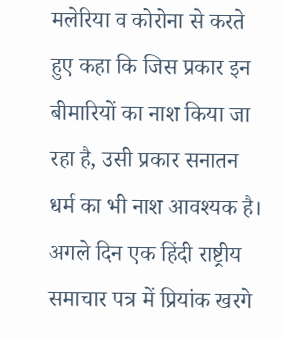मलेरिया व कोरोना से करते हुए कहा कि जिस प्रकार इन बीमारियों का नाश किया जा रहा है, उसी प्रकार सनातन धर्म का भी नाश आवश्यक है।
अगले दिन एक हिंदी राष्ट्रीय समाचार पत्र में प्रियांक खरगे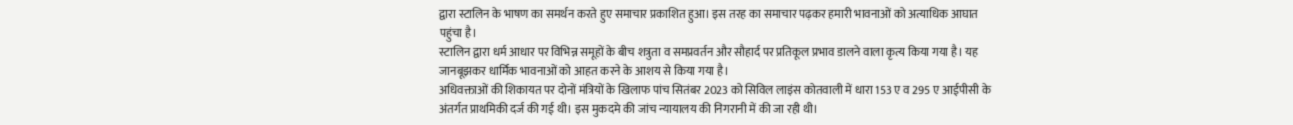द्वारा स्टालिन के भाषण का समर्थन करते हुए समाचार प्रकाशित हुआ। इस तरह का समाचार पढ़कर हमारी भावनाओं को अत्याधिक आघात पहुंचा है।
स्टालिन द्वारा धर्म आधार पर विभिन्न समूहों के बीच शत्रुता व समप्रवर्तन और सौहार्द पर प्रतिकूल प्रभाव डालने वाला कृत्य किया गया है। यह जानबूझकर धार्मिक भावनाओं को आहत करने के आशय से किया गया है।
अधिवक्ताओं की शिकायत पर दोनों मंत्रियों के खिलाफ पांच सितंबर 2023 को सिविल लाइंस कोतवाली में धारा 153 ए व 295 ए आईपीसी के अंतर्गत प्राथमिकी दर्ज की गई थी। इस मुकदमे की जांच न्यायालय की निगरानी में की जा रही थी।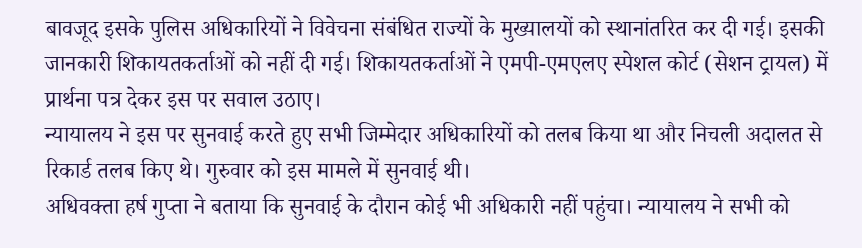बावजूद इसके पुलिस अधिकारियों ने विवेचना संबंधित राज्यों के मुख्यालयों को स्थानांतरित कर दी गई। इसकी जानकारी शिकायतकर्ताओं को नहीं दी गई। शिकायतकर्ताओं ने एमपी-एमएलए स्पेशल कोर्ट (सेशन ट्रायल) में प्रार्थना पत्र देकर इस पर सवाल उठाए।
न्यायालय ने इस पर सुनवाई करते हुए सभी जिम्मेदार अधिकारियों को तलब किया था और निचली अदालत से रिकार्ड तलब किए थे। गुरुवार को इस मामले में सुनवाई थी।
अधिवक्ता हर्ष गुप्ता ने बताया कि सुनवाई के दौरान कोई भी अधिकारी नहीं पहुंचा। न्यायालय ने सभी को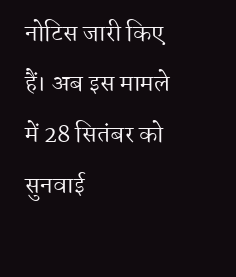नोटिस जारी किए हैं। अब इस मामले में 28 सितंबर को सुनवाई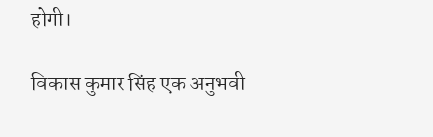होगी।

विकास कुमार सिंह एक अनुभवी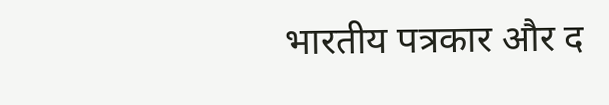भारतीय पत्रकार और द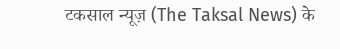टकसाल न्यूज़ (The Taksal News) के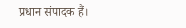प्रधान संपादक हैं।